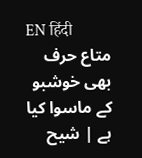EN हिंदी
متاع حرف بھی خوشبو کے ماسوا کیا ہے | شیح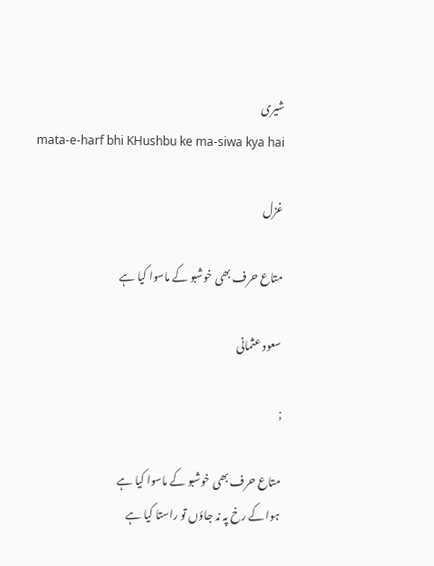شیری
mata-e-harf bhi KHushbu ke ma-siwa kya hai

غزل

متاع حرف بھی خوشبو کے ماسوا کیا ہے

سعود عثمانی

;

متاع حرف بھی خوشبو کے ماسوا کیا ہے
ہوا کے رخ پہ نہ جاؤں تو راستا کیا ہے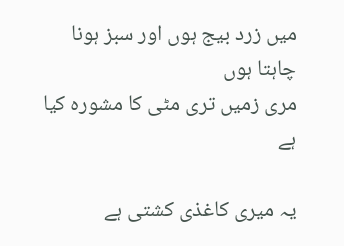میں زرد بیج ہوں اور سبز ہونا چاہتا ہوں
مری زمیں تری مٹی کا مشورہ کیا ہے

یہ میری کاغذی کشتی ہے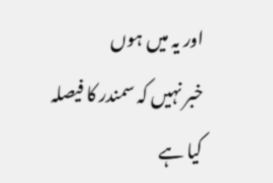اور یہ میں ہوں
خبر نہیں کہ سمندر کا فیصلہ کیا ہے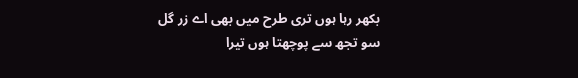بکھر رہا ہوں تری طرح میں بھی اے زر گل
سو تجھ سے پوچھتا ہوں تیرا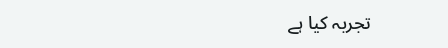تجربہ کیا ہے